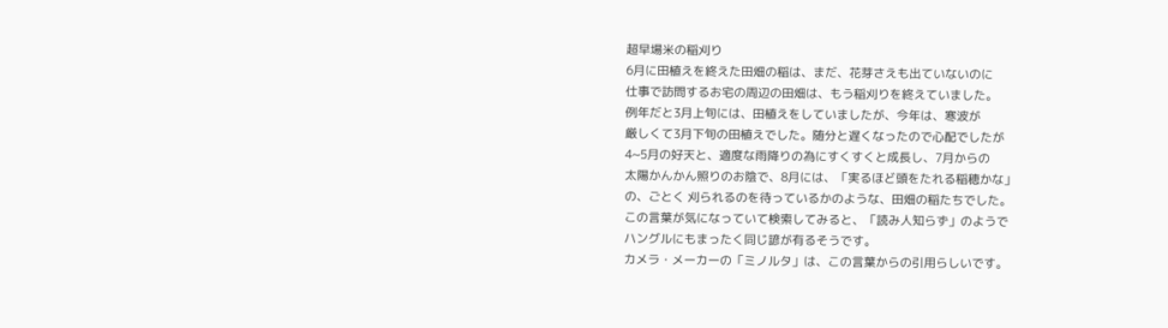超早場米の稲刈り
6月に田植えを終えた田畑の稲は、まだ、花芽さえも出ていないのに
仕事で訪問するお宅の周辺の田畑は、もう稲刈りを終えていました。
例年だと3月上旬には、田植えをしていましたが、今年は、寒波が
厳しくて3月下旬の田植えでした。随分と遅くなったので心配でしたが
4~5月の好天と、適度な雨降りの為にすくすくと成長し、7月からの
太陽かんかん照りのお陰で、8月には、「実るほど頭をたれる稲穂かな」
の、ごとく 刈られるのを待っているかのような、田畑の稲たちでした。
この言葉が気になっていて検索してみると、「読み人知らず」のようで
ハングルにもまったく同じ諺が有るそうです。
カメラ・メーカーの「ミノルタ」は、この言葉からの引用らしいです。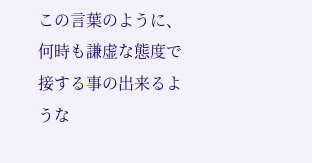この言葉のように、何時も謙虚な態度で接する事の出来るような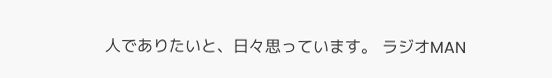人でありたいと、日々思っています。 ラジオMAN